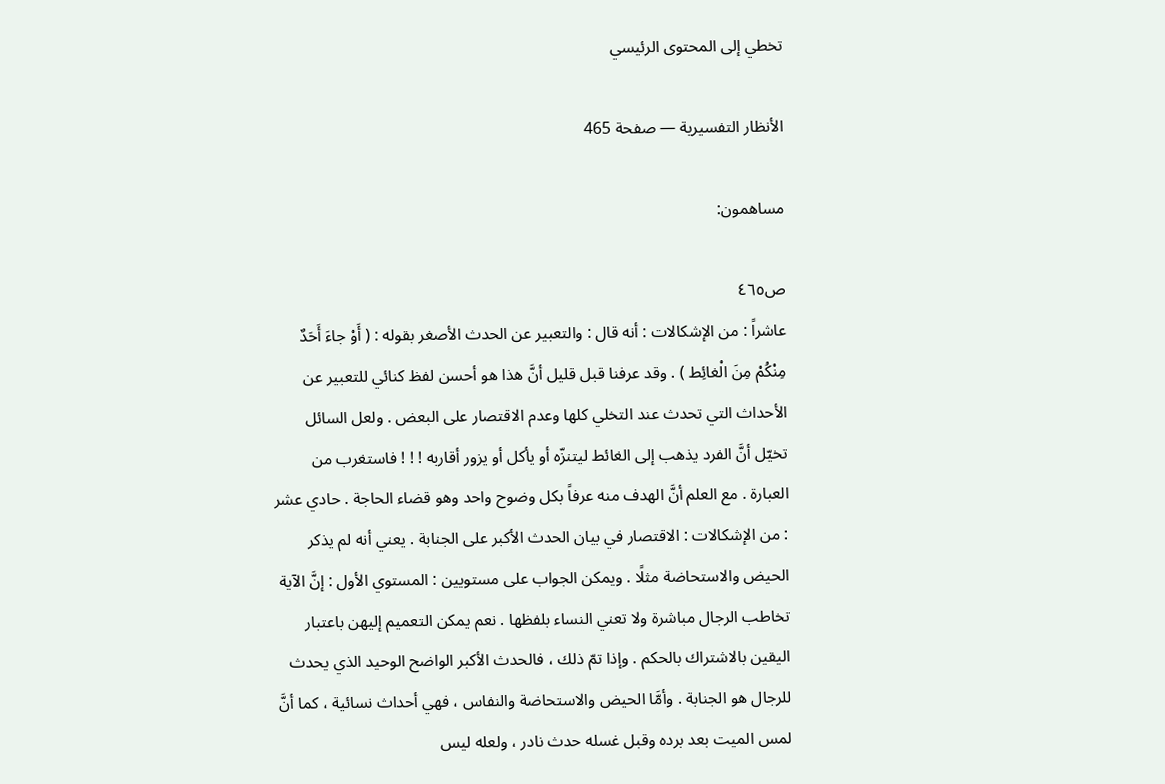تخطي إلى المحتوى الرئيسي

الأنظار التفسيرية — صفحة 465

مساهمون:

ص٤٦٥
عاشراً : من الإشكالات : أنه قال : والتعبير عن الحدث الأصغر بقوله : ( أَوْ جاءَ أَحَدٌ مِنْكُمْ مِنَ الْغائِط ) . وقد عرفنا قبل قليل أنَّ هذا هو أحسن لفظ كنائي للتعبير عن الأحداث التي تحدث عند التخلي كلها وعدم الاقتصار على البعض . ولعل السائل تخيّل أنَّ الفرد يذهب إلى الغائط ليتنزّه أو يأكل أو يزور أقاربه ! ! ! فاستغرب من العبارة . مع العلم أنَّ الهدف منه عرفاً بكل وضوح واحد وهو قضاء الحاجة . حادي عشر : من الإشكالات : الاقتصار في بيان الحدث الأكبر على الجنابة . يعني أنه لم يذكر الحيض والاستحاضة مثلًا . ويمكن الجواب على مستويين : المستوي الأول : إنَّ الآية تخاطب الرجال مباشرة ولا تعني النساء بلفظها . نعم يمكن التعميم إليهن باعتبار اليقين بالاشتراك بالحكم . وإذا تمّ ذلك ، فالحدث الأكبر الواضح الوحيد الذي يحدث للرجال هو الجنابة . وأمَّا الحيض والاستحاضة والنفاس ، فهي أحداث نسائية ، كما أنَّ لمس الميت بعد برده وقبل غسله حدث نادر ، ولعله ليس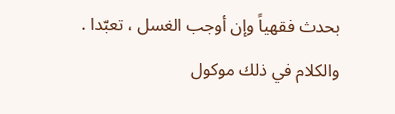بحدث فقهياً وإن أوجب الغسل ، تعبّدا . والكلام في ذلك موكول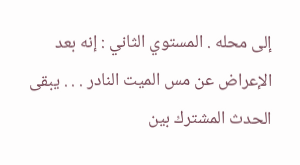إلى محله . المستوي الثاني : إنه بعد الإعراض عن مس الميت النادر . . . يبقى الحدث المشترك بين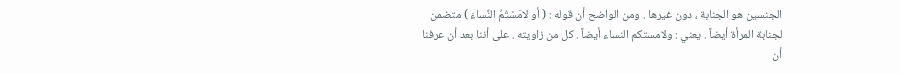الجنسين هو الجنابة ، دون غيرها . ومن الواضح أن قوله : ( أو لامَسْتُمُ النِّساءَ ) متضمن لجنابة المرأة أيضاً . يعني : ولامستكم النساء أيضاً . كل من زاويته . على أننا بعد أن عرفنا أن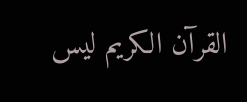القرآن الكريم ليس